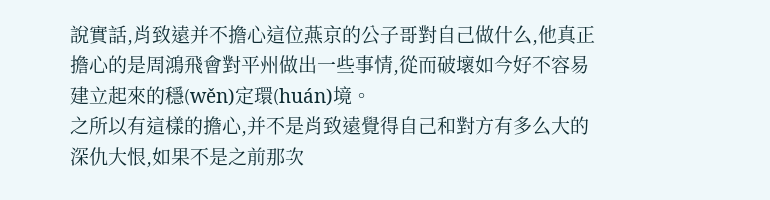說實話,肖致遠并不擔心這位燕京的公子哥對自己做什么,他真正擔心的是周鴻飛會對平州做出一些事情,從而破壞如今好不容易建立起來的穩(wěn)定環(huán)境。
之所以有這樣的擔心,并不是肖致遠覺得自己和對方有多么大的深仇大恨,如果不是之前那次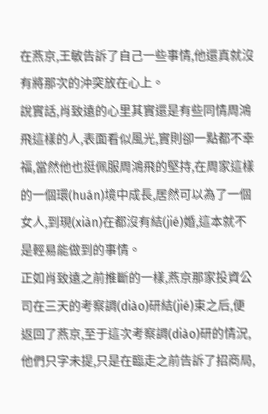在燕京,王敏告訴了自己一些事情,他還真就沒有將那次的沖突放在心上。
說實話,肖致遠的心里其實還是有些同情周鴻飛這樣的人,表面看似風光,實則卻一點都不幸福,當然他也挺佩服周鴻飛的堅持,在周家這樣的一個環(huán)境中成長,居然可以為了一個女人,到現(xiàn)在都沒有結(jié)婚,這本就不是輕易能做到的事情。
正如肖致遠之前推斷的一樣,燕京那家投資公司在三天的考察調(diào)研結(jié)束之后,便返回了燕京,至于這次考察調(diào)研的情況,他們只字未提,只是在臨走之前告訴了招商局,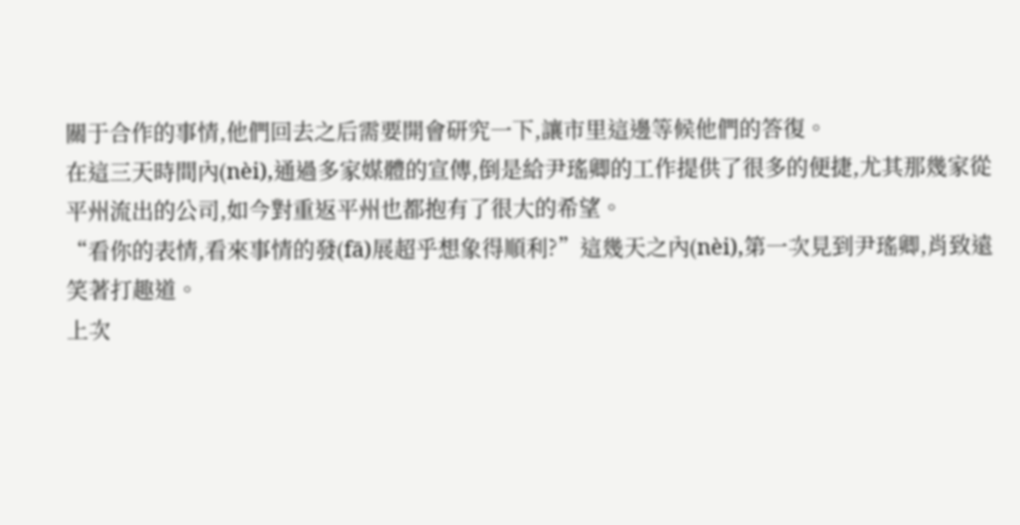關于合作的事情,他們回去之后需要開會研究一下,讓市里這邊等候他們的答復。
在這三天時間內(nèi),通過多家媒體的宣傳,倒是給尹瑤卿的工作提供了很多的便捷,尤其那幾家從平州流出的公司,如今對重返平州也都抱有了很大的希望。
“看你的表情,看來事情的發(fā)展超乎想象得順利?”這幾天之內(nèi),第一次見到尹瑤卿,肖致遠笑著打趣道。
上次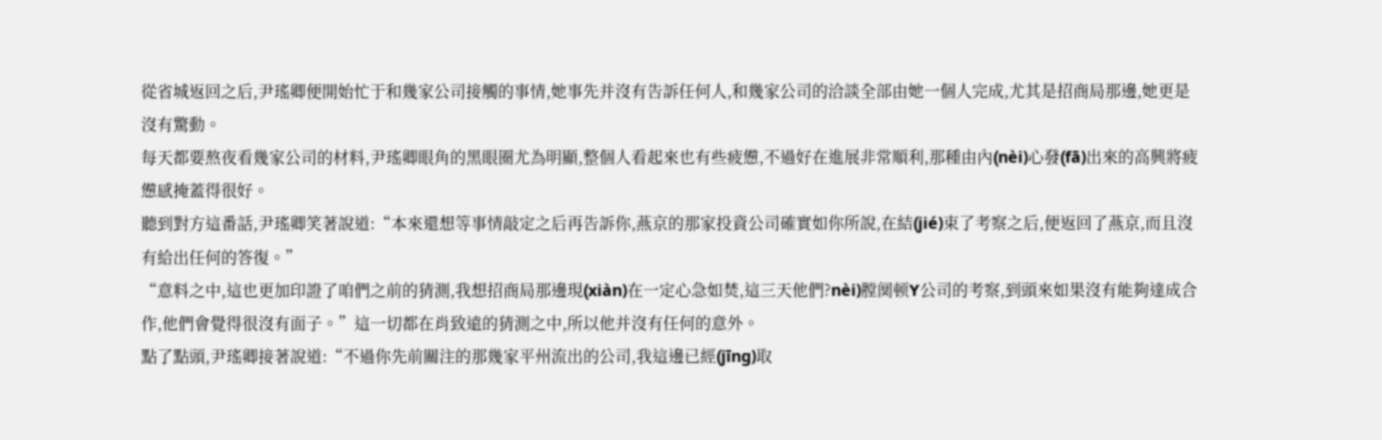從省城返回之后,尹瑤卿便開始忙于和幾家公司接觸的事情,她事先并沒有告訴任何人,和幾家公司的洽談全部由她一個人完成,尤其是招商局那邊,她更是沒有驚動。
每天都要熬夜看幾家公司的材料,尹瑤卿眼角的黑眼圈尤為明顯,整個人看起來也有些疲憊,不過好在進展非常順利,那種由內(nèi)心發(fā)出來的高興將疲憊感掩蓋得很好。
聽到對方這番話,尹瑤卿笑著說道:“本來還想等事情敲定之后再告訴你,燕京的那家投資公司確實如你所說,在結(jié)束了考察之后,便返回了燕京,而且沒有給出任何的答復。”
“意料之中,這也更加印證了咱們之前的猜測,我想招商局那邊現(xiàn)在一定心急如焚,這三天他們?nèi)膛阒顿Y公司的考察,到頭來如果沒有能夠達成合作,他們會覺得很沒有面子。”這一切都在肖致遠的猜測之中,所以他并沒有任何的意外。
點了點頭,尹瑤卿接著說道:“不過你先前關注的那幾家平州流出的公司,我這邊已經(jīng)取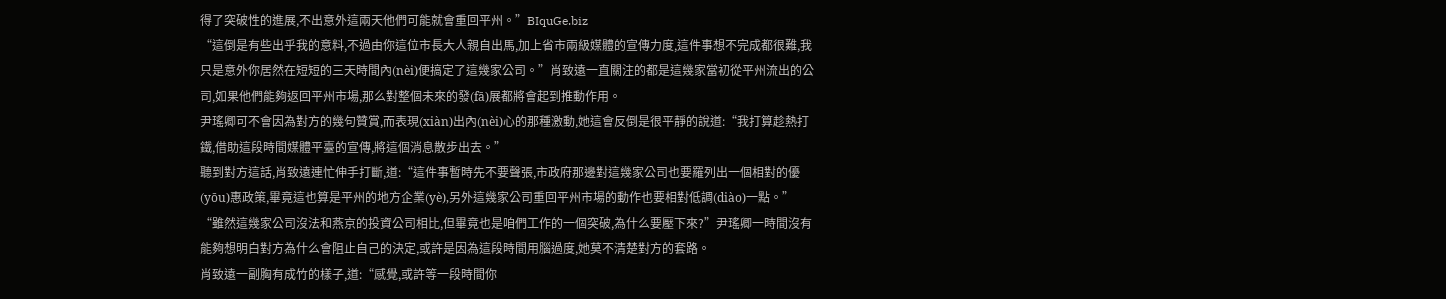得了突破性的進展,不出意外這兩天他們可能就會重回平州。”BIquGe.biz
“這倒是有些出乎我的意料,不過由你這位市長大人親自出馬,加上省市兩級媒體的宣傳力度,這件事想不完成都很難,我只是意外你居然在短短的三天時間內(nèi)便搞定了這幾家公司。”肖致遠一直關注的都是這幾家當初從平州流出的公司,如果他們能夠返回平州市場,那么對整個未來的發(fā)展都將會起到推動作用。
尹瑤卿可不會因為對方的幾句贊賞,而表現(xiàn)出內(nèi)心的那種激動,她這會反倒是很平靜的說道:“我打算趁熱打鐵,借助這段時間媒體平臺的宣傳,將這個消息散步出去。”
聽到對方這話,肖致遠連忙伸手打斷,道:“這件事暫時先不要聲張,市政府那邊對這幾家公司也要羅列出一個相對的優(yōu)惠政策,畢竟這也算是平州的地方企業(yè),另外這幾家公司重回平州市場的動作也要相對低調(diào)一點。”
“雖然這幾家公司沒法和燕京的投資公司相比,但畢竟也是咱們工作的一個突破,為什么要壓下來?”尹瑤卿一時間沒有能夠想明白對方為什么會阻止自己的決定,或許是因為這段時間用腦過度,她莫不清楚對方的套路。
肖致遠一副胸有成竹的樣子,道:“感覺,或許等一段時間你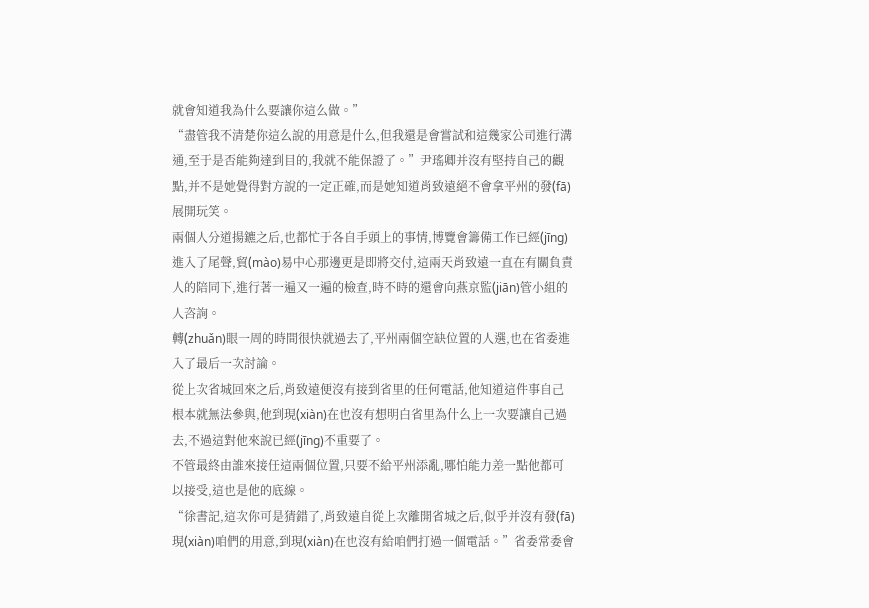就會知道我為什么要讓你這么做。”
“盡管我不清楚你這么說的用意是什么,但我還是會嘗試和這幾家公司進行溝通,至于是否能夠達到目的,我就不能保證了。”尹瑤卿并沒有堅持自己的觀點,并不是她覺得對方說的一定正確,而是她知道肖致遠絕不會拿平州的發(fā)展開玩笑。
兩個人分道揚鑣之后,也都忙于各自手頭上的事情,博覽會籌備工作已經(jīng)進入了尾聲,貿(mào)易中心那邊更是即將交付,這兩天肖致遠一直在有關負責人的陪同下,進行著一遍又一遍的檢查,時不時的還會向燕京監(jiān)管小組的人咨詢。
轉(zhuǎn)眼一周的時間很快就過去了,平州兩個空缺位置的人選,也在省委進入了最后一次討論。
從上次省城回來之后,肖致遠便沒有接到省里的任何電話,他知道這件事自己根本就無法參與,他到現(xiàn)在也沒有想明白省里為什么上一次要讓自己過去,不過這對他來說已經(jīng)不重要了。
不管最終由誰來接任這兩個位置,只要不給平州添亂,哪怕能力差一點他都可以接受,這也是他的底線。
“徐書記,這次你可是猜錯了,肖致遠自從上次離開省城之后,似乎并沒有發(fā)現(xiàn)咱們的用意,到現(xiàn)在也沒有給咱們打過一個電話。”省委常委會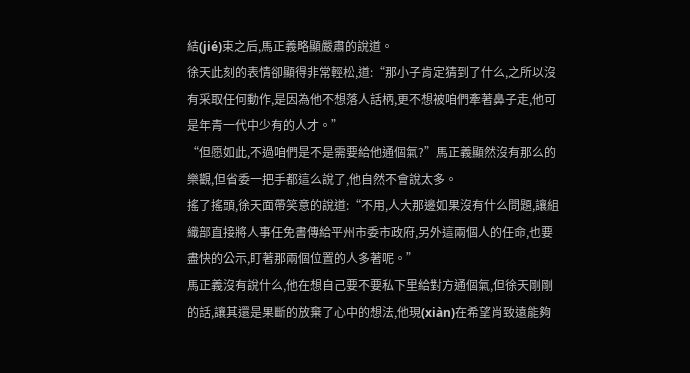結(jié)束之后,馬正義略顯嚴肅的說道。
徐天此刻的表情卻顯得非常輕松,道:“那小子肯定猜到了什么,之所以沒有采取任何動作,是因為他不想落人話柄,更不想被咱們牽著鼻子走,他可是年青一代中少有的人才。”
“但愿如此,不過咱們是不是需要給他通個氣?”馬正義顯然沒有那么的樂觀,但省委一把手都這么說了,他自然不會說太多。
搖了搖頭,徐天面帶笑意的說道:“不用,人大那邊如果沒有什么問題,讓組織部直接將人事任免書傳給平州市委市政府,另外這兩個人的任命,也要盡快的公示,盯著那兩個位置的人多著呢。”
馬正義沒有說什么,他在想自己要不要私下里給對方通個氣,但徐天剛剛的話,讓其還是果斷的放棄了心中的想法,他現(xiàn)在希望肖致遠能夠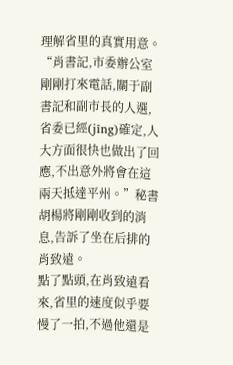理解省里的真實用意。
“肖書記,市委辦公室剛剛打來電話,關于副書記和副市長的人選,省委已經(jīng)確定,人大方面很快也做出了回應,不出意外將會在這兩天抵達平州。”秘書胡楊將剛剛收到的消息,告訴了坐在后排的肖致遠。
點了點頭,在肖致遠看來,省里的速度似乎要慢了一拍,不過他還是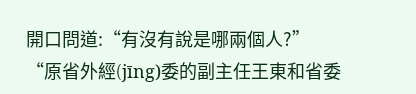開口問道:“有沒有說是哪兩個人?”
“原省外經(jīng)委的副主任王東和省委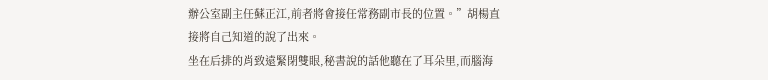辦公室副主任蘇正江,前者將會接任常務副市長的位置。”胡楊直接將自己知道的說了出來。
坐在后排的肖致遠緊閉雙眼,秘書說的話他聽在了耳朵里,而腦海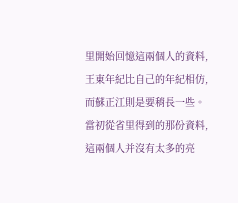里開始回憶這兩個人的資料,王東年紀比自己的年紀相仿,而蘇正江則是要稍長一些。
當初從省里得到的那份資料,這兩個人并沒有太多的亮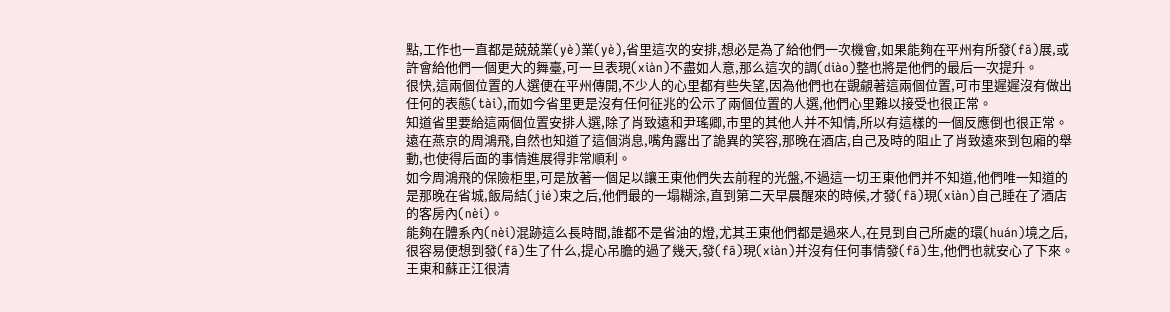點,工作也一直都是兢兢業(yè)業(yè),省里這次的安排,想必是為了給他們一次機會,如果能夠在平州有所發(fā)展,或許會給他們一個更大的舞臺,可一旦表現(xiàn)不盡如人意,那么這次的調(diào)整也將是他們的最后一次提升。
很快,這兩個位置的人選便在平州傳開,不少人的心里都有些失望,因為他們也在覬覦著這兩個位置,可市里遲遲沒有做出任何的表態(tài),而如今省里更是沒有任何征兆的公示了兩個位置的人選,他們心里難以接受也很正常。
知道省里要給這兩個位置安排人選,除了肖致遠和尹瑤卿,市里的其他人并不知情,所以有這樣的一個反應倒也很正常。
遠在燕京的周鴻飛,自然也知道了這個消息,嘴角露出了詭異的笑容,那晚在酒店,自己及時的阻止了肖致遠來到包廂的舉動,也使得后面的事情進展得非常順利。
如今周鴻飛的保險柜里,可是放著一個足以讓王東他們失去前程的光盤,不過這一切王東他們并不知道,他們唯一知道的是那晚在省城,飯局結(jié)束之后,他們最的一塌糊涂,直到第二天早晨醒來的時候,才發(fā)現(xiàn)自己睡在了酒店的客房內(nèi)。
能夠在體系內(nèi)混跡這么長時間,誰都不是省油的燈,尤其王東他們都是過來人,在見到自己所處的環(huán)境之后,很容易便想到發(fā)生了什么,提心吊膽的過了幾天,發(fā)現(xiàn)并沒有任何事情發(fā)生,他們也就安心了下來。
王東和蘇正江很清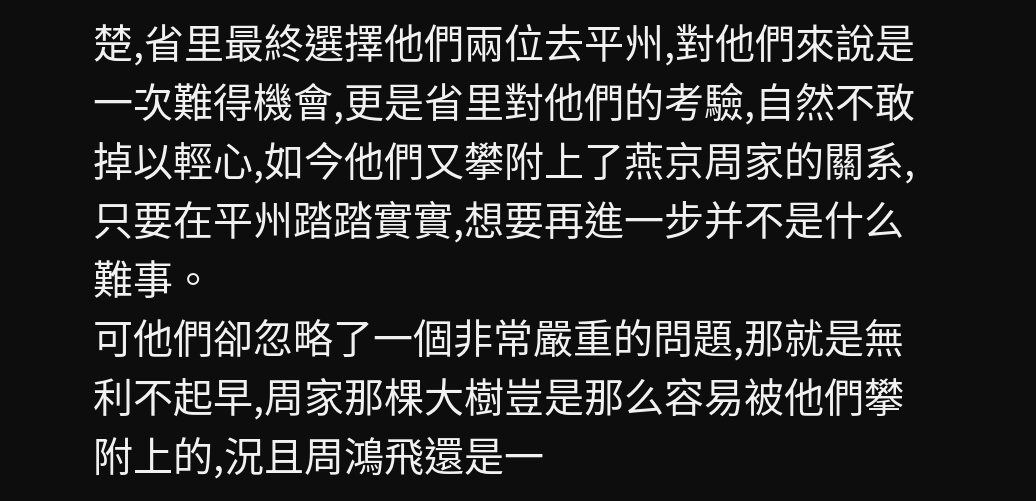楚,省里最終選擇他們兩位去平州,對他們來說是一次難得機會,更是省里對他們的考驗,自然不敢掉以輕心,如今他們又攀附上了燕京周家的關系,只要在平州踏踏實實,想要再進一步并不是什么難事。
可他們卻忽略了一個非常嚴重的問題,那就是無利不起早,周家那棵大樹豈是那么容易被他們攀附上的,況且周鴻飛還是一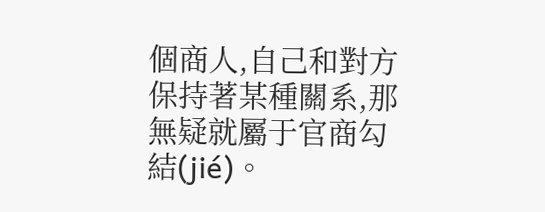個商人,自己和對方保持著某種關系,那無疑就屬于官商勾結(jié)。